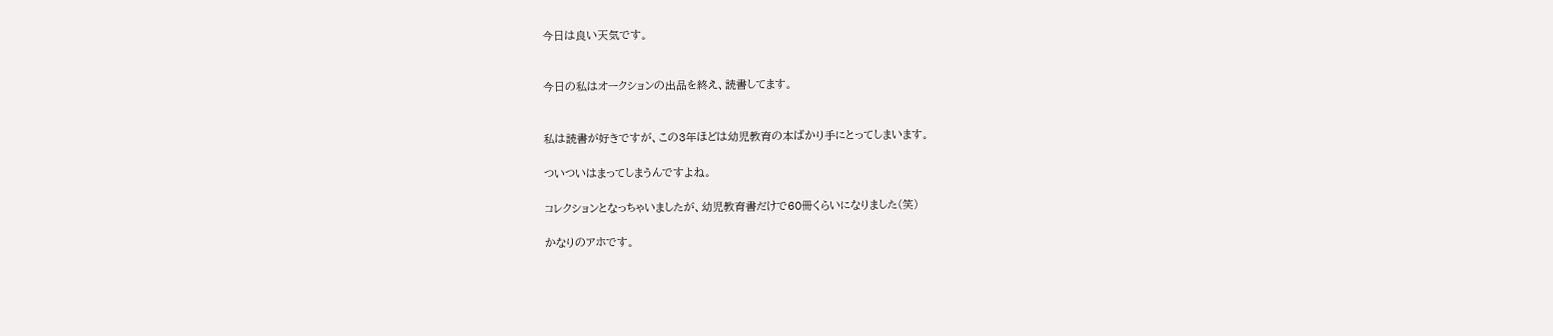今日は良い天気です。


今日の私はオークションの出品を終え、読書してます。


私は読書が好きですが、この3年ほどは幼児教育の本ばかり手にとってしまいます。

ついついはまってしまうんですよね。

コレクションとなっちゃいましたが、幼児教育書だけで60冊くらいになりました(笑)

かなりのアホです。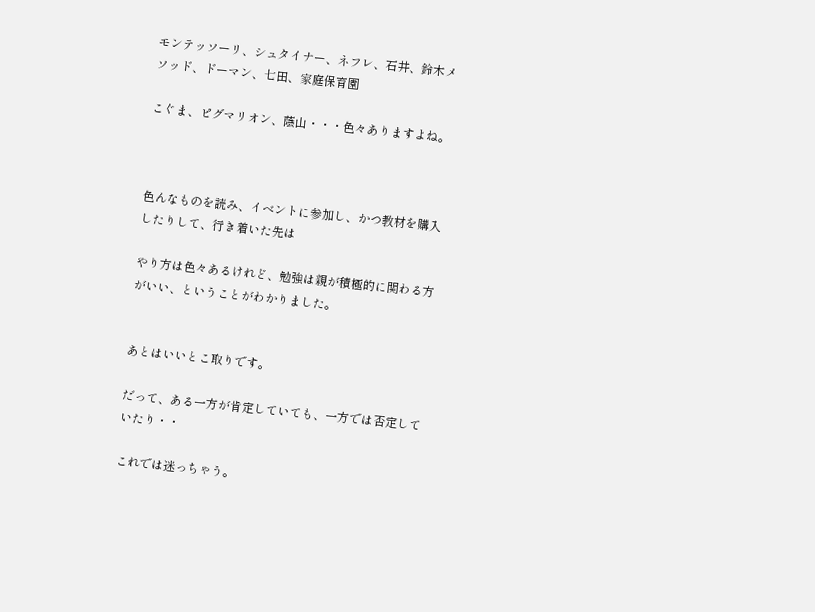モンテッソーリ、シュタイナー、ネフレ、石井、鈴木メソッド、ドーマン、七田、家庭保育園

こぐま、ピグマリオン、蔭山・・・色々ありますよね。



色んなものを読み、イベントに参加し、かつ教材を購入したりして、行き着いた先は

やり方は色々あるけれど、勉強は親が積極的に関わる方がいい、ということがわかりました。


あとはいいとこ取りです。

だって、ある一方が肯定していても、一方では否定していたり・・

これでは迷っちゃう。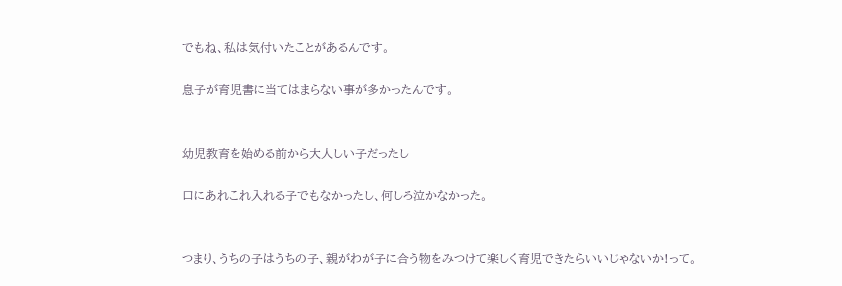でもね、私は気付いたことがあるんです。

息子が育児書に当てはまらない事が多かったんです。


幼児教育を始める前から大人しい子だったし

口にあれこれ入れる子でもなかったし、何しろ泣かなかった。


つまり、うちの子はうちの子、親がわが子に合う物をみつけて楽しく育児できたらいいじゃないか!って。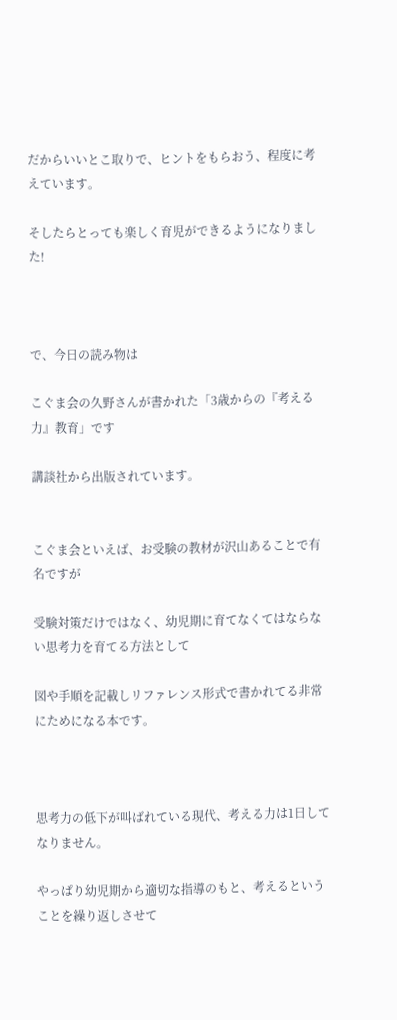だからいいとこ取りで、ヒントをもらおう、程度に考えています。

そしたらとっても楽しく育児ができるようになりました!



で、今日の読み物は

こぐま会の久野さんが書かれた「3歳からの『考える力』教育」です

講談社から出版されています。


こぐま会といえば、お受験の教材が沢山あることで有名ですが

受験対策だけではなく、幼児期に育てなくてはならない思考力を育てる方法として

図や手順を記載しリファレンス形式で書かれてる非常にためになる本です。



思考力の低下が叫ばれている現代、考える力は1日してなりません。

やっぱり幼児期から適切な指導のもと、考えるということを繰り返しさせて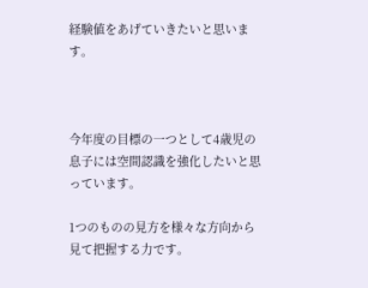経験値をあげていきたいと思います。



今年度の目標の一つとして4歳児の息子には空間認識を強化したいと思っています。

1つのものの見方を様々な方向から見て把握する力です。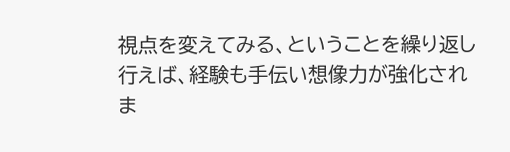視点を変えてみる、ということを繰り返し行えば、経験も手伝い想像力が強化されま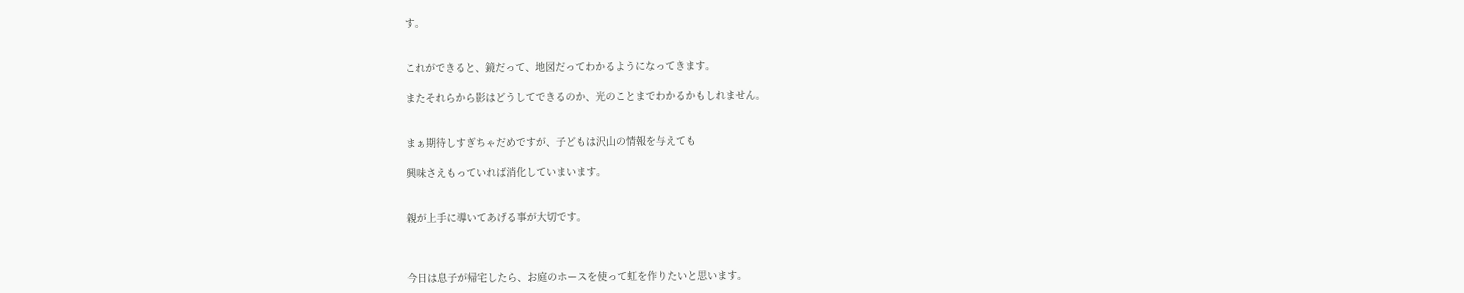す。


これができると、鏡だって、地図だってわかるようになってきます。

またそれらから影はどうしてできるのか、光のことまでわかるかもしれません。


まぁ期待しすぎちゃだめですが、子どもは沢山の情報を与えても

興味さえもっていれば消化していまいます。


親が上手に導いてあげる事が大切です。



今日は息子が帰宅したら、お庭のホースを使って虹を作りたいと思います。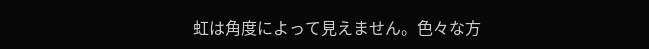虹は角度によって見えません。色々な方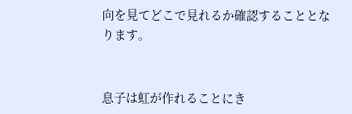向を見てどこで見れるか確認することとなります。


息子は虹が作れることにき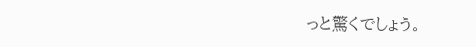っと驚くでしょう。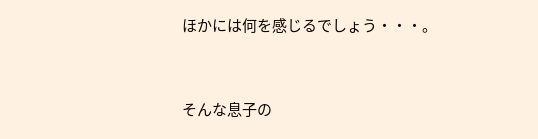ほかには何を感じるでしょう・・・。


そんな息子の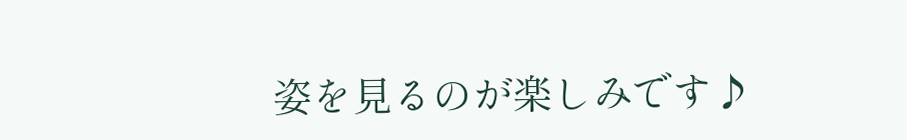姿を見るのが楽しみです♪